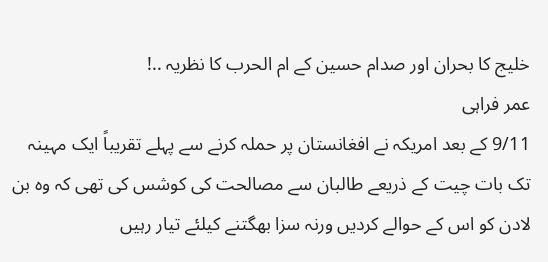خلیج کا بحران اور صدام حسین کے ام الحرب کا نظریہ ..!
عمر فراہی
9/11 کے بعد امریکہ نے افغانستان پر حملہ کرنے سے پہلے تقریباً ایک مہینہ تک بات چیت کے ذریعے طالبان سے مصالحت کی کوشس کی تھی کہ وہ بن لادن کو اس کے حوالے کردیں ورنہ سزا بھگتنے کیلئے تیار رہیں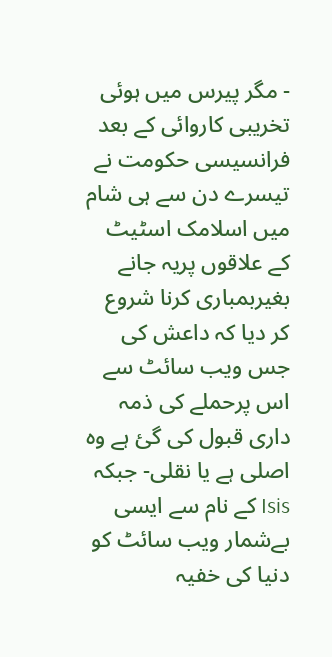- مگر پیرس میں ہوئی تخریبی کاروائی کے بعد فرانسیسی حکومت نے تیسرے دن سے ہی شام میں اسلامک اسٹیٹ کے علاقوں پریہ جانے بغیربمباری کرنا شروع کر دیا کہ داعش کی جس ویب سائٹ سے اس پرحملے کی ذمہ داری قبول کی گئ ہے وہ اصلی ہے یا نقلی- جبکہ Isis کے نام سے ایسی بےشمار ویب سائٹ کو دنیا کی خفیہ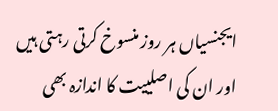ایجنسیاں ہر روز منسوخ کرتی رہتی ہیں اور ان کی اصلییت کا اندازہ بھی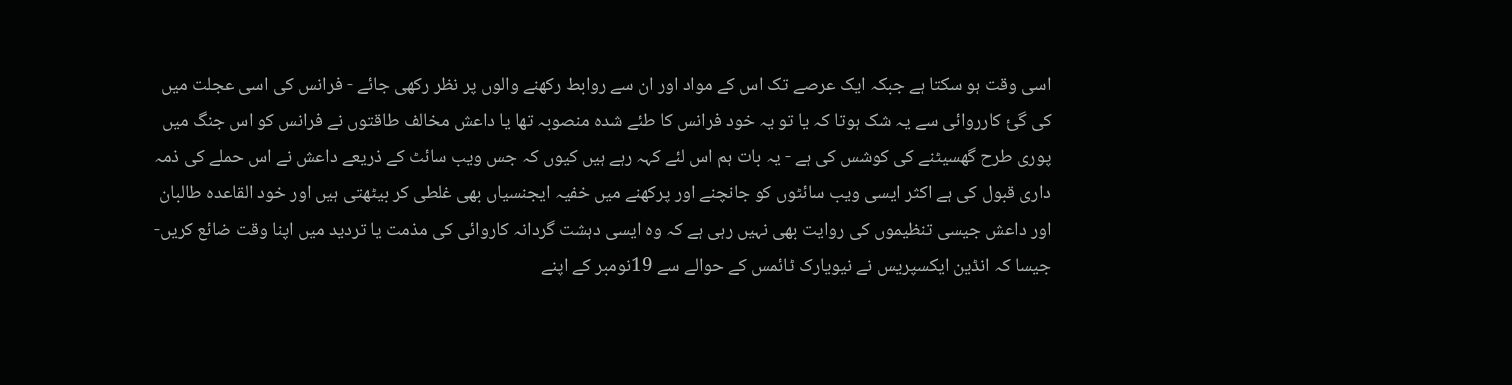اسی وقت ہو سکتا ہے جبکہ ایک عرصے تک اس کے مواد اور ان سے روابط رکھنے والوں پر نظر رکھی جائے - فرانس کی اسی عجلت میں کی گئ کارروائی سے یہ شک ہوتا کہ یا تو یہ خود فرانس کا طئے شدہ منصوبہ تھا یا داعش مخالف طاقتوں نے فرانس کو اس جنگ میں پوری طرح گھسیٹنے کی کوشس کی ہے - یہ بات ہم اس لئے کہہ رہے ہیں کیوں کہ جس ویب سائٹ کے ذریعے داعش نے اس حملے کی ذمہ داری قبول کی ہے اکثر ایسی ویب سائٹوں کو جانچنے اور پرکھنے میں خفیہ ایجنسیاں بھی غلطی کر بیٹھتی ہیں اور خود القاعدہ طالبان اور داعش جیسی تنظیموں کی روایت بھی نہیں رہی ہے کہ وہ ایسی دہشت گردانہ کاروائی کی مذمت یا تردید میں اپنا وقت ضائع کریں- جیسا کہ انڈین ایکسپریس نے نیویارک ٹائمس کے حوالے سے 19نومبر کے اپنے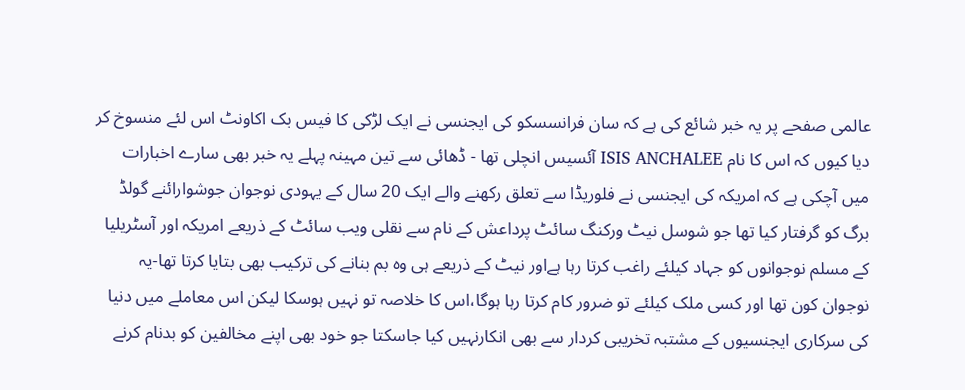عالمی صفحے پر یہ خبر شائع کی ہے کہ سان فرانسسکو کی ایجنسی نے ایک لڑکی کا فیس بک اکاونٹ اس لئے منسوخ کر دیا کیوں کہ اس کا نام ISIS ANCHALEE آئسیس انچلی تھا - ڈھائی سے تین مہینہ پہلے یہ خبر بھی سارے اخبارات میں آچکی ہے کہ امریکہ کی ایجنسی نے فلوریڈا سے تعلق رکھنے والے ایک 20 سال کے یہودی نوجوان جوشوارائنے گولڈ برگ کو گرفتار کیا تھا جو شوسل نیٹ ورکنگ سائٹ پرداعش کے نام سے نقلی ویب سائٹ کے ذریعے امریکہ اور آسٹریلیا کے مسلم نوجوانوں کو جہاد کیلئے راغب کرتا رہا ہےاور نیٹ کے ذریعے ہی وہ بم بنانے کی ترکیب بھی بتایا کرتا تھا-یہ نوجوان کون تھا اور کسی ملک کیلئے تو ضرور کام کرتا رہا ہوگا،اس کا خلاصہ تو نہیں ہوسکا لیکن اس معاملے میں دنیا کی سرکاری ایجنسیوں کے مشتبہ تخریبی کردار سے بھی انکارنہیں کیا جاسکتا جو خود بھی اپنے مخالفین کو بدنام کرنے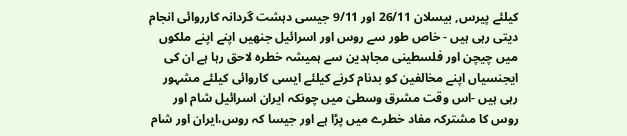کیلئے پیرس, بیسلان 26/11 اور 9/11 جیسی دہشت گردانہ کارروائی انجام دیتی رہی ہیں - خاص طور سے روس اور اسرائیل جنھیں اپنے اپنے ملکوں میں چیچن اور فلسطینی مجاہدین سے ہمیشہ خطرہ لاحق رہا ہے ان کی ایجنسیاں اپنے مخالفین کو بدنام کرنے کیلئے ایسی کاروائی کیلئے مشہور رہی ہیں -اس وقت مشرق وسطیٰ میں چونکہ ایران اسرائیل شام اور روس کا مشترکہ مفاد خطرے میں پڑا ہے اور جیسا کہ روس،ایران اور شام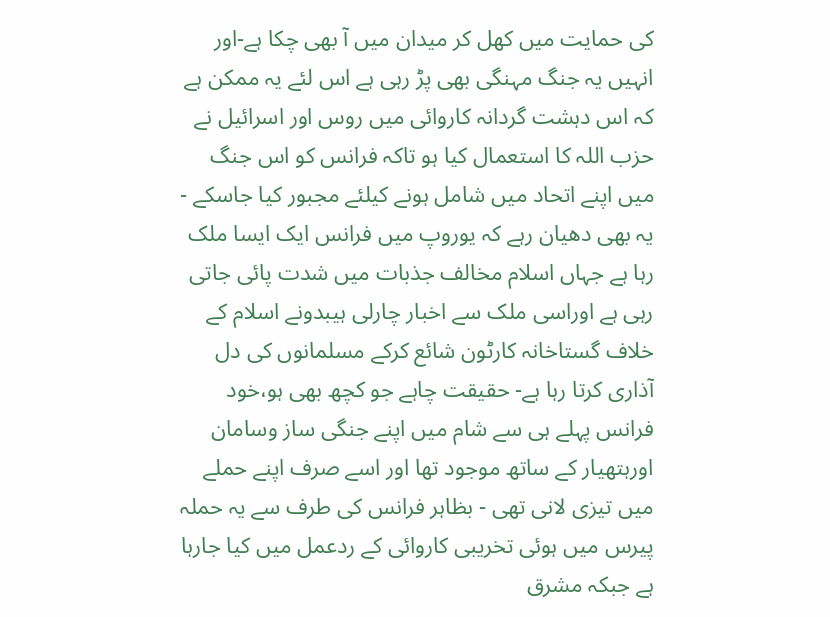کی حمایت میں کھل کر میدان میں آ بھی چکا ہے-اور انہیں یہ جنگ مہنگی بھی پڑ رہی ہے اس لئے یہ ممکن ہے کہ اس دہشت گردانہ کاروائی میں روس اور اسرائیل نے حزب اللہ کا استعمال کیا ہو تاکہ فرانس کو اس جنگ میں اپنے اتحاد میں شامل ہونے کیلئے مجبور کیا جاسکے - یہ بھی دھیان رہے کہ یوروپ میں فرانس ایک ایسا ملک رہا ہے جہاں اسلام مخالف جذبات میں شدت پائی جاتی رہی ہے اوراسی ملک سے اخبار چارلی ہیبدونے اسلام کے خلاف گستاخانہ کارٹون شائع کرکے مسلمانوں کی دل آذاری کرتا رہا ہے- حقیقت چاہے جو کچھ بھی ہو،خود فرانس پہلے ہی سے شام میں اپنے جنگی ساز وسامان اورہتھیار کے ساتھ موجود تھا اور اسے صرف اپنے حملے میں تیزی لانی تھی - بظاہر فرانس کی طرف سے یہ حملہ پیرس میں ہوئی تخریبی کاروائی کے ردعمل میں کیا جارہا ہے جبکہ مشرق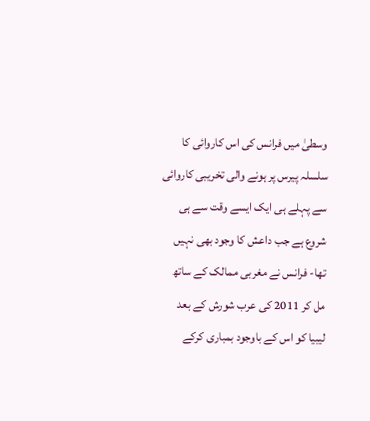وسطیٰ میں فرانس کی اس کاروائی کا سلسلہ پیرس پر ہونے والی تخریبی کاروائی سے پہلے ہی ایک ایسے وقت سے ہی شروع ہے جب داعش کا وجود بھی نہیں تھا- فرانس نے مغربی ممالک کے ساتھ مل کر 2011 کی عرب شورش کے بعد لیبیا کو اس کے باوجود بمباری کرکے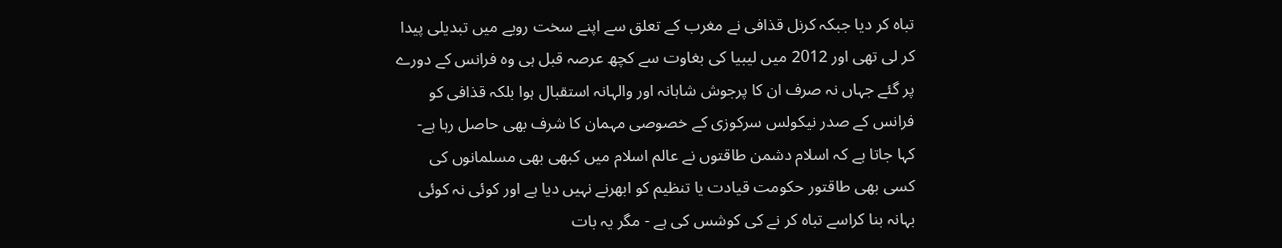تباہ کر دیا جبکہ کرنل قذافی نے مغرب کے تعلق سے اپنے سخت رویے میں تبدیلی پیدا کر لی تھی اور 2012 میں لیبیا کی بغاوت سے کچھ عرصہ قبل ہی وہ فرانس کے دورے پر گئے جہاں نہ صرف ان کا پرجوش شاہانہ اور والہانہ استقبال ہوا بلکہ قذافی کو فرانس کے صدر نیکولس سرکوزی کے خصوصی مہمان کا شرف بھی حاصل رہا ہے-
کہا جاتا ہے کہ اسلام دشمن طاقتوں نے عالم اسلام میں کبھی بھی مسلمانوں کی کسی بھی طاقتور حکومت قیادت یا تنظیم کو ابھرنے نہیں دیا ہے اور کوئی نہ کوئی بہانہ بنا کراسے تباہ کر نے کی کوشس کی ہے - مگر یہ بات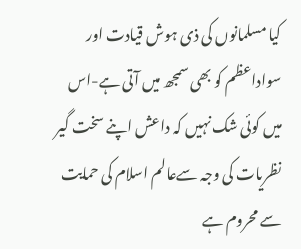کیا مسلمانوں کی ذی ہوش قیادت اور سواداعظم کو بھی سمجھ میں آتی ہے-اس میں کوئی شک نہیں کہ داعش اپنے سخت گیر نظریات کی وجہ سےعالم اسلام کی حمایت سے محروم ہے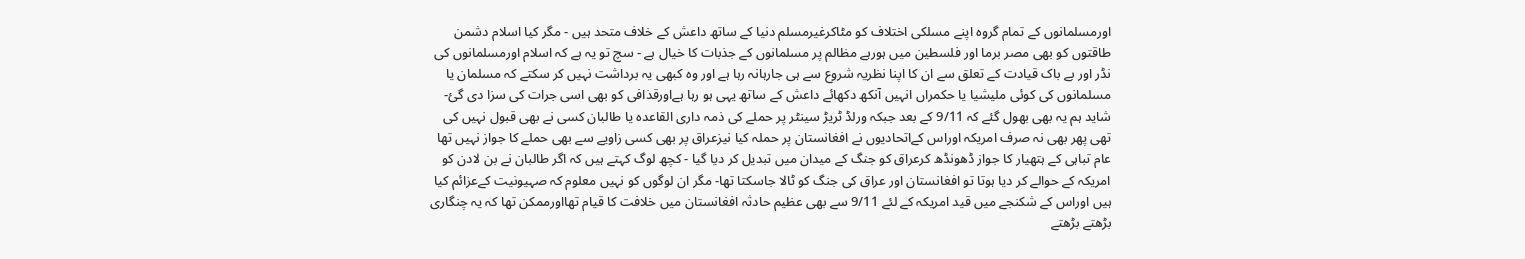اورمسلمانوں کے تمام گروہ اپنے مسلکی اختلاف کو مٹاکرغیرمسلم دنیا کے ساتھ داعش کے خلاف متحد ہیں - مگر کیا اسلام دشمن طاقتوں کو بھی مصر برما اور فلسطین میں ہورہے مظالم پر مسلمانوں کے جذبات کا خیال ہے - سچ تو یہ ہے کہ اسلام اورمسلمانوں کی نڈر اور بے باک قیادت کے تعلق سے ان کا اپنا نظریہ شروع سے ہی جارہانہ رہا ہے اور وہ کبھی یہ برداشت نہیں کر سکتے کہ مسلمان یا مسلمانوں کی کوئی ملیشیا یا حکمراں انہیں آنکھ دکھائے داعش کے ساتھ یہی ہو رہا ہےاورقذافی کو بھی اسی جرات کی سزا دی گئ- شاید ہم یہ بھی بھول گئے کہ 9/11 کے بعد جبکہ ورلڈ ٹریڑ سینٹر پر حملے کی ذمہ داری القاعدہ یا طالبان کسی نے بھی قبول نہیں کی تھی پھر بھی نہ صرف امریکہ اوراس کےاتحادیوں نے افغانستان پر حملہ کیا نیزعراق پر بھی کسی زاویے سے بھی حملے کا جواز نہیں تھا عام تباہی کے ہتھیار کا جواز ڈھونڈھ کرعراق کو جنگ کے میدان میں تبدیل کر دیا گیا - کچھ لوگ کہتے ہیں کہ اگر طالبان نے بن لادن کو امریکہ کے حوالے کر دیا ہوتا تو افغانستان اور عراق کی جنگ کو ٹالا جاسکتا تھا- مگر ان لوگوں کو نہیں معلوم کہ صہیونیت کےعزائم کیا ہیں اوراس کے شکنجے میں قید امریکہ کے لئے 9/11 سے بھی عظیم حادثہ افغانستان میں خلافت کا قیام تھااورممکن تھا کہ یہ چنگاری بڑھتے بڑھتے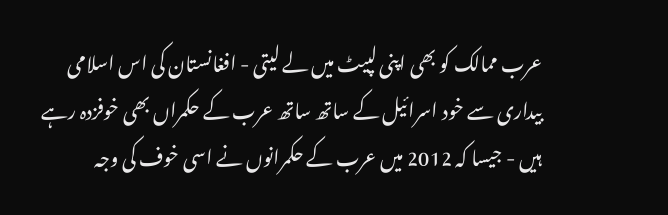عرب ممالک کو بھی اپنی لپیٹ میں لے لیتی - افغانستان کی اس اسلامی بیداری سے خود اسرائیل کے ساتھ ساتھ عرب کے حکمراں بھی خوفزدہ رہے ہیں - جیسا کہ 2012 میں عرب کے حکمرانوں نے اسی خوف کی وجہ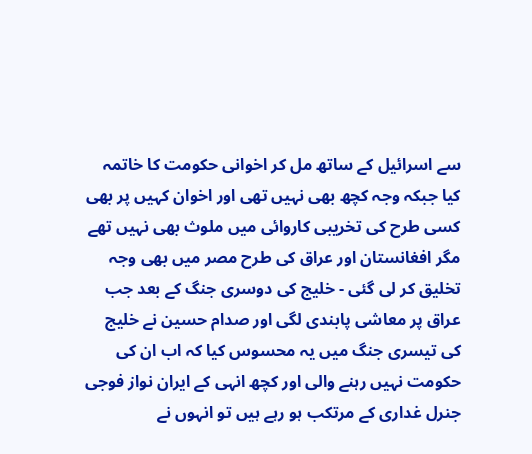سے اسرائیل کے ساتھ مل کر اخوانی حکومت کا خاتمہ کیا جبکہ وجہ کچھ بھی نہیں تھی اور اخوان کہیں پر بھی کسی طرح کی تخریبی کاروائی میں ملوث بھی نہیں تھے مگر افغانستان اور عراق کی طرح مصر میں بھی وجہ تخلیق کر لی گئی - خلیج کی دوسری جنگ کے بعد جب عراق پر معاشی پابندی لگی اور صدام حسین نے خلیج کی تیسری جنگ میں یہ محسوس کیا کہ اب ان کی حکومت نہیں رہنے والی اور کچھ انہی کے ایران نواز فوجی جنرل غداری کے مرتکب ہو رہے ہیں تو انہوں نے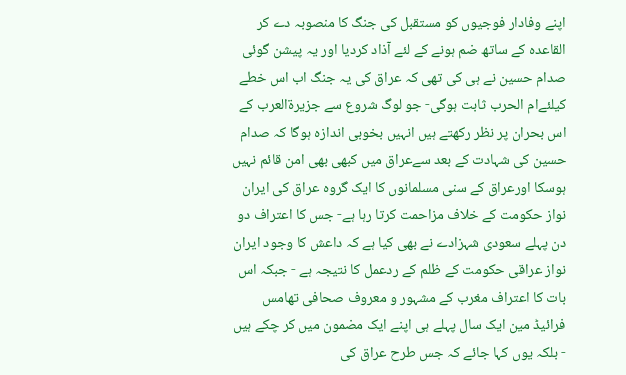اپنے وفادار فوجیوں کو مستقبل کی جنگ کا منصوبہ دے کر القاعدہ کے ساتھ ضم ہونے کے لئے آذاد کردیا اور یہ پیشن گوئی صدام حسین نے ہی کی تھی کہ عراق کی یہ جنگ اب اس خطے کیلئےام الحرب ثابت ہوگی- جو لوگ شروع سے جزیرۃالعرب کے اس بحران پر نظر رکھتے ہیں انہیں بخوبی اندازہ ہوگا کہ صدام حسین کی شہادت کے بعد سےعراق میں کبھی بھی امن قائم نہیں ہوسکا اورعراق کے سنی مسلمانوں کا ایک گروہ عراق کی ایران نواز حکومت کے خلاف مزاحمت کرتا رہا ہے- جس کا اعتراف دو دن پہلے سعودی شہزادے نے بھی کیا ہے کہ داعش کا وجود ایران نواز عراقی حکومت کے ظلم کے ردعمل کا نتیجہ ہے - جبکہ اس بات کا اعتراف مغرب کے مشہور و معروف صحافی تھامس فرائیڈ مین ایک سال پہلے ہی اپنے ایک مضمون میں کر چکے ہیں - بلکہ یوں کہا جائے کہ جس طرح عراق کی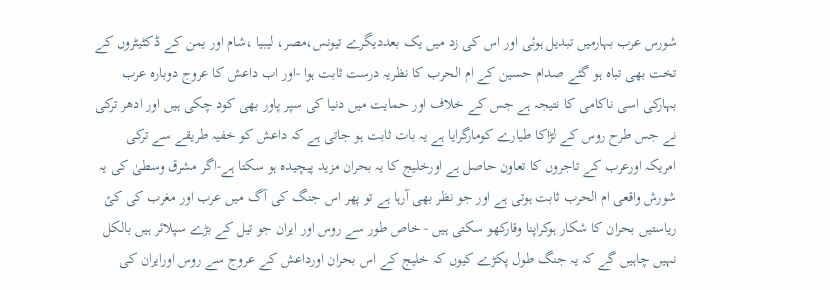شورس عرب بہارمیں تبدیل ہوئی اور اس کی زد میں یک بعددیگرے تیونس،مصر، لیبیا ،شام اور یمن کے ڈکٹیٹروں کے تخت بھی تباہ ہو گئے صدام حسین کے ام الحرب کا نظریہ درست ثابت ہوا -اور اب داعش کا عروج دوبارہ عرب بہارکی اسی ناکامی کا نتیجہ ہے جس کے خلاف اور حمایت میں دنیا کی سپر پاور بھی کود چکی ہیں اور ادھر ترکی نے جس طرح روس کے لڑاکا طیارے کومارگرایا ہے یہ بات ثابت ہو جاتی ہے کہ داعش کو خفیہ طریقے سے ترکی امریکہ اورعرب کے تاجروں کا تعاون حاصل ہے اورخلیج کا یہ بحران مزید پیچیدہ ہو سکتا ہے-اگر مشرق وسطیٰ کی یہ شورش واقعی ام الحرب ثابت ہوتی ہے اور جو نظر بھی آرہا ہے تو پھر اس جنگ کی آگ میں عرب اور مغرب کی کئ ریاستیں بحران کا شکار ہوکراپنا وقارکھو سکتی ہیں - خاص طور سے روس اور ایران جو تیل کے بڑے سپلائر ہیں بالکل نہیں چاہیں گے کہ یہ جنگ طول پکڑے کیوں کہ خلیج کے اس بحران اورداعش کے عروج سے روس اورایران کی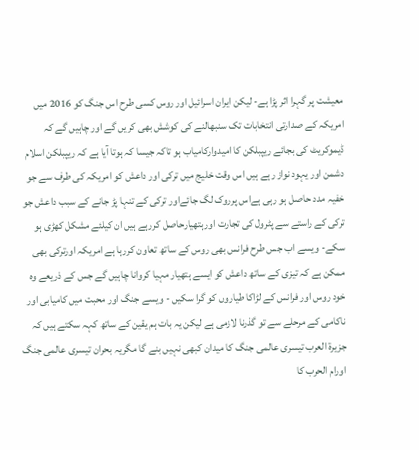معیشت پر گہرا اثر پڑا ہے- لیکن ایران اسرائیل اور روس کسی طرح اس جنگ کو 2016 میں امریکہ کے صدارتی انتخابات تک سنبھالنے کی کوشش بھی کریں گے اور چاہیں گے کہ ڈیموکریٹ کی بجائے ریپبلکن کا امیدوارکامیاب ہو تاکہ جیسا کہ ہوتا آیا ہے کہ ریپبلکن اسلام دشمن اور یہود نواز رہے ہیں اس وقت خلیج میں ترکی اور داعش کو امریکہ کی طرف سے جو خفیہ مدد حاصل ہو رہی ہےاس پرروک لگ جائےاور ترکی کے تنہا پڑ جانے کے سبب داعش جو ترکی کے راستے سے پٹرول کی تجارت اورہتھیارحاصل کررہے ہیں ان کیلئے مشکل کھڑی ہو سکے- ویسے اب جس طرح فرانس بھی روس کے ساتھ تعاون کررہا ہے امریکہ اورترکی بھی ممکن ہے کہ تیزی کے ساتھ داعش کو ایسے ہتھیار مہیا کروانا چاہیں گے جس کے ذریعے وہ خود روس اور فرانس کے لڑاکا طیاروں کو گرا سکیں - ویسے جنگ اور محبت میں کامیابی اور ناکامی کے مرحلے سے تو گذرنا لازمی ہے لیکن یہ بات ہم یقین کے ساتھ کہہ سکتے ہیں کہ جزیرۃ العرب تیسری عالمی جنگ کا میدان کبھی نہیں بنے گا مگریہ بحران تیسری عالمی جنگ اورام الحرب کا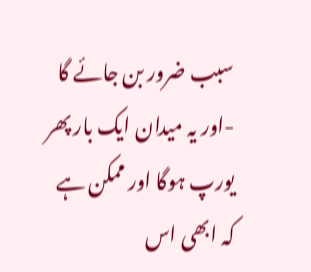سبب ضرور بن جائے گا -اور یہ میدان ایک بار پھر یورپ ہوگا اور ممکن ہے کہ ابھی اس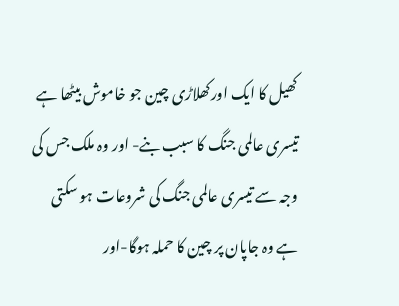کھیل کا ایک اورکھلاڑی چین جو خاموش بیٹھا ہے تیسری عالمی جنگ کا سبب بنے- اور وہ ملک جس کی وجہ سے تیسری عالمی جنگ کی شروعات ہو سکتی ہے وہ جاپان پر چین کا حملہ ہوگا-اور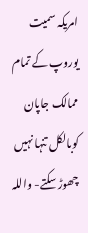امریکہ سمیت یوروپ کے تمام ممالک جاپان کوبالکل تنہا نہیں چھوڑ سکتے- واللہ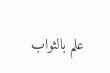علم بالثواب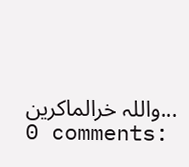...واللہ خرالماکرین
0 comments: